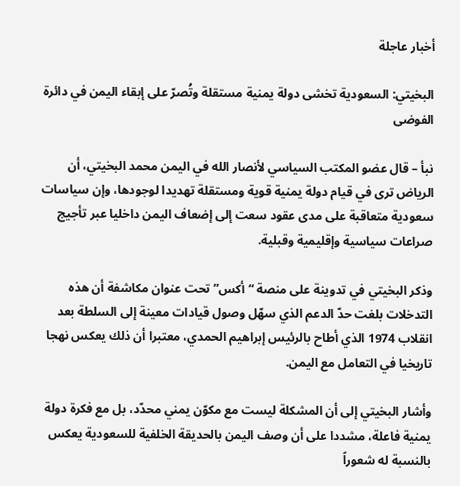أخبار عاجلة

البخيتي: السعودية تخشى دولة يمنية مستقلة وتُصرّ على إبقاء اليمن في دائرة الفوضى

نبأ – قال عضو المكتب السياسي لأنصار الله في اليمن محمد البخيتي، أن الرياض ترى في قيام دولة يمنية قوية ومستقلة تهديدا لوجودها، وإن سياسات سعودية متعاقبة على مدى عقود سعت إلى إضعاف اليمن داخليا عبر تأجيج صراعات سياسية وإقليمية وقبلية.

وذكر البخيتي في تدوينة على منصة “أكس” تحت عنوان مكاشفة أن هذه التدخلات بلغت حدّ الدعم الذي سهّل وصول قيادات معينة إلى السلطة بعد انقلاب 1974 الذي أطاح بالرئيس إبراهيم الحمدي، معتبرا أن ذلك يعكس نهجا تاريخيا في التعامل مع اليمن.

وأشار البخيتي إلى أن المشكلة ليست مع مكوّن يمني محدّد، بل مع فكرة دولة يمنية فاعلة، مشددا على أن وصف اليمن بالحديقة الخلفية للسعودية يعكس بالنسبة له شعوراً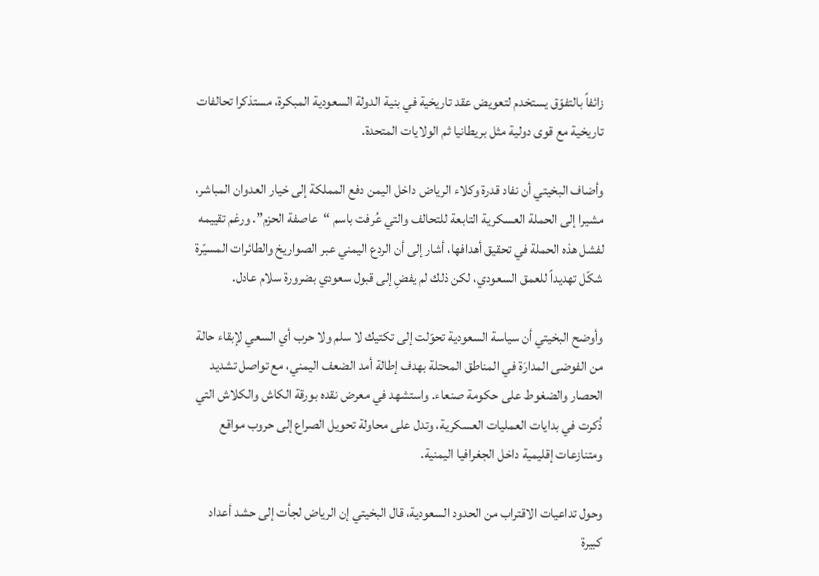زائفاً بالتفوّق يستخدم لتعويض عقد تاريخية في بنية الدولة السعودية المبكرة، مستذكرا تحالفات تاريخية مع قوى دولية مثل بريطانيا ثم الولايات المتحدة.

وأضاف البخيتي أن نفاد قدرة وكلاء الرياض داخل اليمن دفع المملكة إلى خيار العدوان المباشر، مشيرا إلى الحملة العسكرية التابعة للتحالف والتي عُرفت باسم “عاصفة الحزم”. ورغم تقييمه لفشل هذه الحملة في تحقيق أهدافها، أشار إلى أن الردع اليمني عبر الصواريخ والطائرات المسيّرة شكّل تهديداً للعمق السعودي، لكن ذلك لم يفضِ إلى قبول سعودي بضرورة سلام عادل.

وأوضح البخيتي أن سياسة السعودية تحوّلت إلى تكتيك لا سلم ولا حرب أي السعي لإبقاء حالة من الفوضى المدارَة في المناطق المحتلة بهدف إطالة أمد الضعف اليمني، مع تواصل تشديد الحصار والضغوط على حكومة صنعاء. واستشهد في معرض نقده بورقة الكاش والكلاش التي ذُكرت في بدايات العمليات العسكرية، وتدل على محاولة تحويل الصراع إلى حروب مواقع ومتنازعات إقليمية داخل الجغرافيا اليمنية.

وحول تداعيات الاقتراب من الحدود السعودية، قال البخيتي إن الرياض لجأت إلى حشد أعداد كبيرة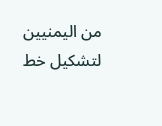من اليمنيين لتشكيل خط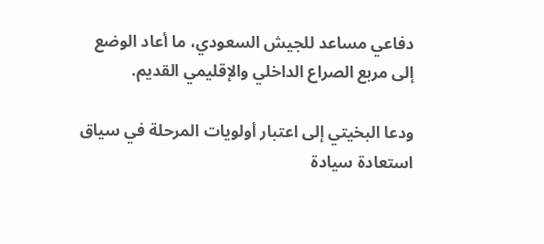دفاعي مساعد للجيش السعودي، ما أعاد الوضع إلى مربع الصراع الداخلي والإقليمي القديم.

ودعا البخيتي إلى اعتبار أولويات المرحلة في سياق استعادة سيادة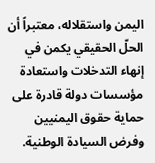اليمن واستقلاله، معتبراً أن الحلّ الحقيقي يكمن في إنهاء التدخلات واستعادة مؤسسات دولة قادرة على حماية حقوق اليمنيين وفرض السيادة الوطنية.